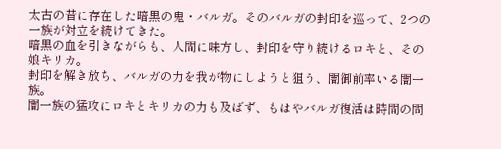太古の昔に存在した暗黒の鬼・バルガ。そのバルガの封印を巡って、2つの一族が対立を続けてきた。
暗黒の血を引きながらも、人間に味方し、封印を守り続けるロキと、その娘キリカ。
封印を解き放ち、バルガの力を我が物にしようと狙う、闇御前率いる闇一族。
闇一族の猛攻にロキとキリカの力も及ばず、もはやバルガ復活は時間の問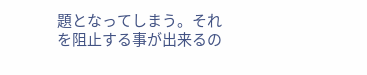題となってしまう。それを阻止する事が出来るの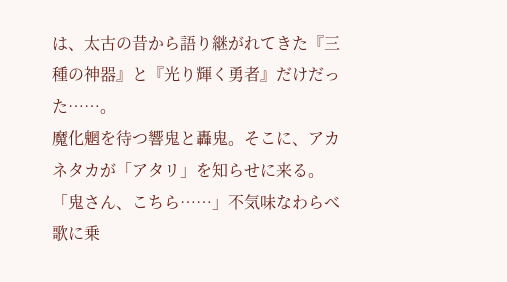は、太古の昔から語り継がれてきた『三種の神器』と『光り輝く勇者』だけだった……。
魔化魍を待つ響鬼と轟鬼。そこに、アカネタカが「アタリ」を知らせに来る。
「鬼さん、こちら……」不気味なわらべ歌に乗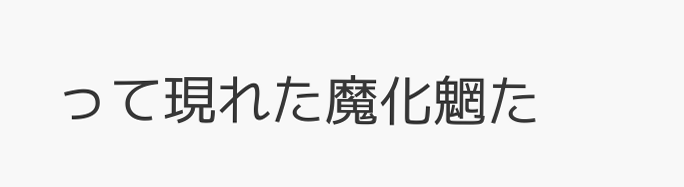って現れた魔化魍た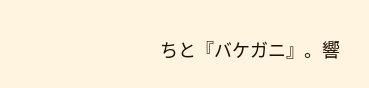ちと『バケガニ』。響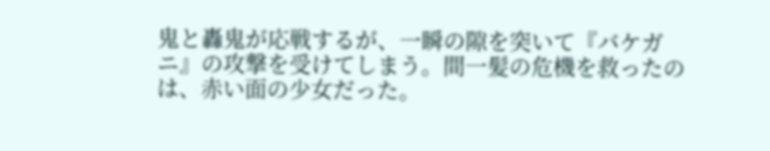鬼と轟鬼が応戦するが、一瞬の隙を突いて『バケガニ』の攻撃を受けてしまう。間一髪の危機を救ったのは、赤い面の少女だった。